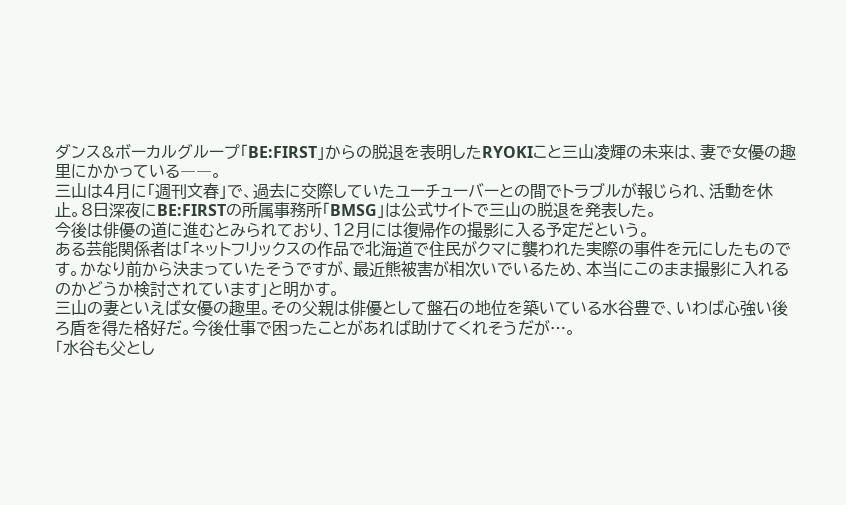ダンス&ボーカルグループ「BE:FIRST」からの脱退を表明したRYOKIこと三山凌輝の未来は、妻で女優の趣里にかかっている――。
三山は4月に「週刊文春」で、過去に交際していたユーチューバーとの間でトラブルが報じられ、活動を休止。8日深夜にBE:FIRSTの所属事務所「BMSG」は公式サイトで三山の脱退を発表した。
今後は俳優の道に進むとみられており、12月には復帰作の撮影に入る予定だという。
ある芸能関係者は「ネットフリックスの作品で北海道で住民がクマに襲われた実際の事件を元にしたものです。かなり前から決まっていたそうですが、最近熊被害が相次いでいるため、本当にこのまま撮影に入れるのかどうか検討されています」と明かす。
三山の妻といえば女優の趣里。その父親は俳優として盤石の地位を築いている水谷豊で、いわば心強い後ろ盾を得た格好だ。今後仕事で困ったことがあれば助けてくれそうだが…。
「水谷も父とし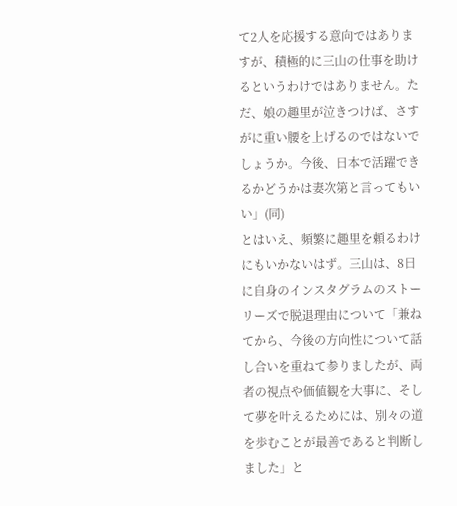て2人を応援する意向ではありますが、積極的に三山の仕事を助けるというわけではありません。ただ、娘の趣里が泣きつけば、さすがに重い腰を上げるのではないでしょうか。今後、日本で活躍できるかどうかは妻次第と言ってもいい」(同)
とはいえ、頻繁に趣里を頼るわけにもいかないはず。三山は、8日に自身のインスタグラムのストーリーズで脱退理由について「兼ねてから、今後の方向性について話し合いを重ねて参りましたが、両者の視点や価値観を大事に、そして夢を叶えるためには、別々の道を歩むことが最善であると判断しました」と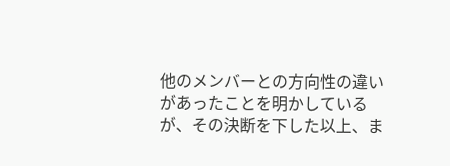他のメンバーとの方向性の違いがあったことを明かしているが、その決断を下した以上、ま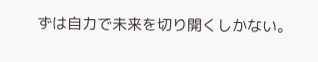ずは自力で未来を切り開くしかない。